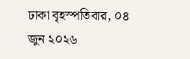ঢাকা বৃহস্পতিবার, ০৪ জুন ২০২৬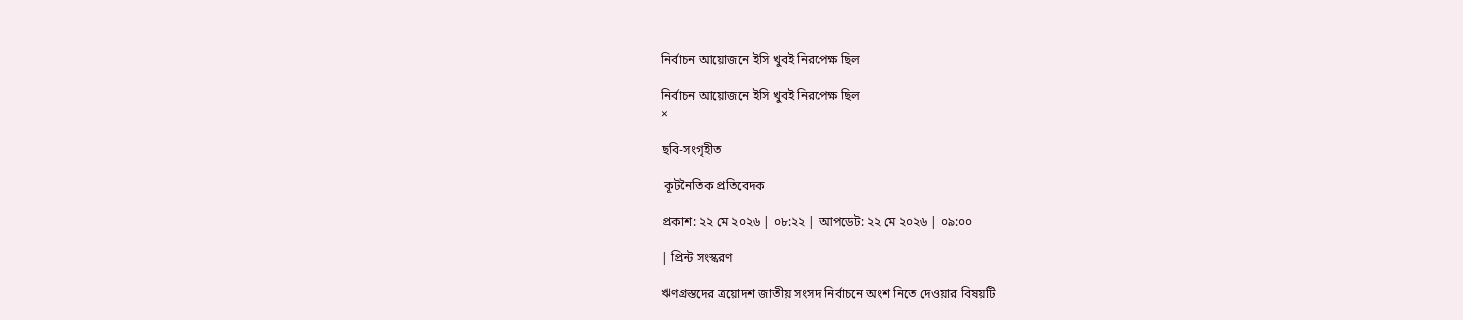নির্বাচন আয়োজনে ইসি খুবই নিরপেক্ষ ছিল

নির্বাচন আয়োজনে ইসি খুবই নিরপেক্ষ ছিল
×

ছবি-সংগৃহীত

 কূটনৈতিক প্রতিবেদক

প্রকাশ: ২২ মে ২০২৬ | ০৮:২২ | আপডেট: ২২ মে ২০২৬ | ০৯:০০

| প্রিন্ট সংস্করণ

ঋণগ্রস্তদের ত্রয়োদশ জাতীয় সংসদ নির্বাচনে অংশ নিতে দেওয়ার বিষয়টি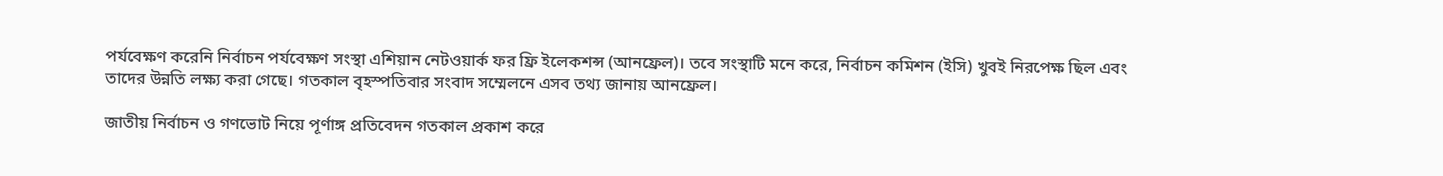পর্যবেক্ষণ করেনি নির্বাচন পর্যবেক্ষণ সংস্থা এশিয়ান নেটওয়ার্ক ফর ফ্রি ইলেকশন্স (আনফ্রেল)। তবে সংস্থাটি মনে করে, নির্বাচন কমিশন (ইসি) খুবই নিরপেক্ষ ছিল এবং তাদের উন্নতি লক্ষ্য করা গেছে। গতকাল বৃহস্পতিবার সংবাদ সম্মেলনে এসব তথ্য জানায় আনফ্রেল।

জাতীয় নির্বাচন ও গণভোট নিয়ে পূর্ণাঙ্গ প্রতিবেদন গতকাল প্রকাশ করে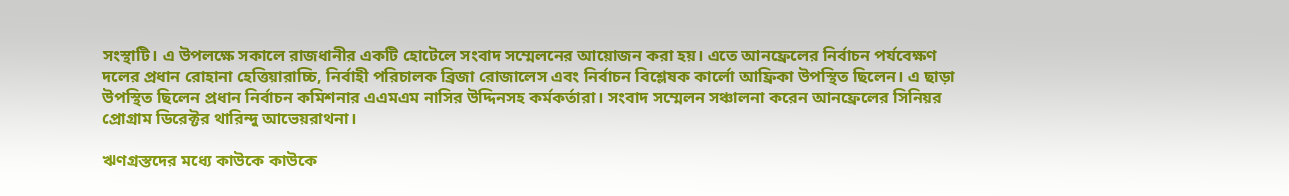সংস্থাটি। এ উপলক্ষে সকালে রাজধানীর একটি হোটেলে সংবাদ সম্মেলনের আয়োজন করা হয়। এতে আনফ্রেলের নির্বাচন পর্যবেক্ষণ দলের প্রধান রোহানা হেত্তিয়ারাচ্চি, নির্বাহী পরিচালক ব্রিজা রোজালেস এবং নির্বাচন বিশ্লেষক কার্লো আফ্রিকা উপস্থিত ছিলেন। এ ছাড়া উপস্থিত ছিলেন প্রধান নির্বাচন কমিশনার এএমএম নাসির উদ্দিনসহ কর্মকর্তারা। সংবাদ সম্মেলন সঞ্চালনা করেন আনফ্রেলের সিনিয়র প্রোগ্রাম ডিরেক্টর থারিন্দু আভেয়রাথনা।

ঋণগ্রস্তদের মধ্যে কাউকে কাউকে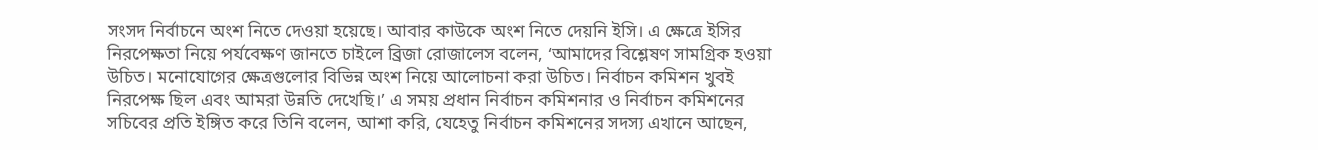সংসদ নির্বাচনে অংশ নিতে দেওয়া হয়েছে। আবার কাউকে অংশ নিতে দেয়নি ইসি। এ ক্ষেত্রে ইসির নিরপেক্ষতা নিয়ে পর্যবেক্ষণ জানতে চাইলে ব্রিজা রোজালেস বলেন, ‘আমাদের বিশ্লেষণ সামগ্রিক হওয়া উচিত। মনোযোগের ক্ষেত্রগুলোর বিভিন্ন অংশ নিয়ে আলোচনা করা উচিত। নির্বাচন কমিশন খুবই নিরপেক্ষ ছিল এবং আমরা উন্নতি দেখেছি।’ এ সময় প্রধান নির্বাচন কমিশনার ও নির্বাচন কমিশনের সচিবের প্রতি ইঙ্গিত করে তিনি বলেন, আশা করি, যেহেতু নির্বাচন কমিশনের সদস্য এখানে আছেন,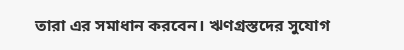তারা এর সমাধান করবেন। ঋণগ্রস্তদের সুযোগ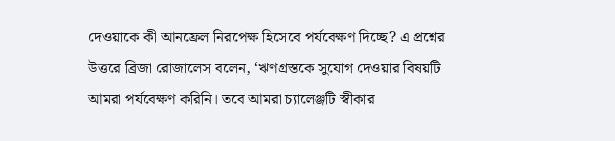দেওয়াকে কী আনফ্রেল নিরপেক্ষ হিসেবে পর্যবেক্ষণ দিচ্ছে? এ প্রশ্নের উত্তরে ব্রিজা রোজালেস বলেন, ‘ঋণগ্রস্তকে সুযোগ দেওয়ার বিষয়টি  আমরা পর্যবেক্ষণ করিনি। তবে আমরা চ্যালেঞ্জটি স্বীকার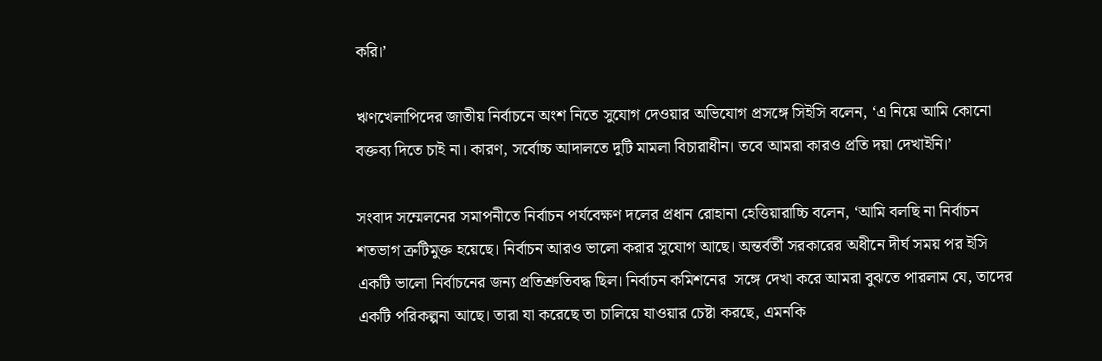করি।’

ঋণখেলাপিদের জাতীয় নির্বাচনে অংশ নিতে সুযোগ দেওয়ার অভিযোগ প্রসঙ্গে সিইসি বলেন, ‘এ নিয়ে আমি কোনো বক্তব্য দিতে চাই না। কারণ, সর্বোচ্চ আদালতে দুটি মামলা বিচারাধীন। তবে আমরা কারও প্রতি দয়া দেখাইনি।’

সংবাদ সম্মেলনের সমাপনীতে নির্বাচন পর্যবেক্ষণ দলের প্রধান রোহানা হেত্তিয়ারাচ্চি বলেন, ‘আমি বলছি না নির্বাচন শতভাগ ত্রুটিমুক্ত হয়েছে। নির্বাচন আরও ভালো করার সুযোগ আছে। অন্তর্বর্তী সরকারের অধীনে দীর্ঘ সময় পর ইসি একটি ভালো নির্বাচনের জন্য প্রতিশ্রুতিবদ্ধ ছিল। নির্বাচন কমিশনের  সঙ্গে দেখা করে আমরা বুঝতে পারলাম যে, তাদের একটি পরিকল্পনা আছে। তারা যা করেছে তা চালিয়ে যাওয়ার চেষ্টা করছে, এমনকি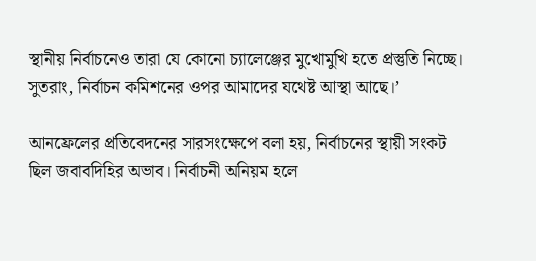স্থানীয় নির্বাচনেও তারা যে কোনো চ্যালেঞ্জের মুখোমুখি হতে প্রস্তুতি নিচ্ছে। সুতরাং, নির্বাচন কমিশনের ওপর আমাদের যথেষ্ট আস্থা আছে।’

আনফ্রেলের প্রতিবেদনের সারসংক্ষেপে বলা হয়, নির্বাচনের স্থায়ী সংকট ছিল জবাবদিহির অভাব। নির্বাচনী অনিয়ম হলে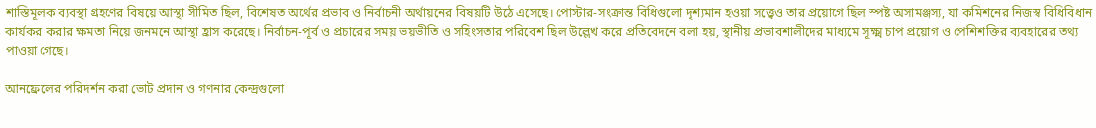শাস্তিমূলক ব্যবস্থা গ্রহণের বিষয়ে আস্থা সীমিত ছিল, বিশেষত অর্থের প্রভাব ও নির্বাচনী অর্থায়নের বিষয়টি উঠে এসেছে। পোস্টার-সংক্রান্ত বিধিগুলো দৃশ্যমান হওয়া সত্ত্বেও তার প্রয়োগে ছিল স্পষ্ট অসামঞ্জস্য, যা কমিশনের নিজস্ব বিধিবিধান কার্যকর করার ক্ষমতা নিয়ে জনমনে আস্থা হ্রাস করেছে। নির্বাচন-পূর্ব ও প্রচারের সময় ভয়ভীতি ও সহিংসতার পরিবেশ ছিল উল্লেখ করে প্রতিবেদনে বলা হয়, স্থানীয় প্রভাবশালীদের মাধ্যমে সূক্ষ্ম চাপ প্রয়োগ ও পেশিশক্তির ব্যবহারের তথ্য পাওয়া গেছে।

আনফ্রেলের পরিদর্শন করা ভোট প্রদান ও গণনার কেন্দ্রগুলো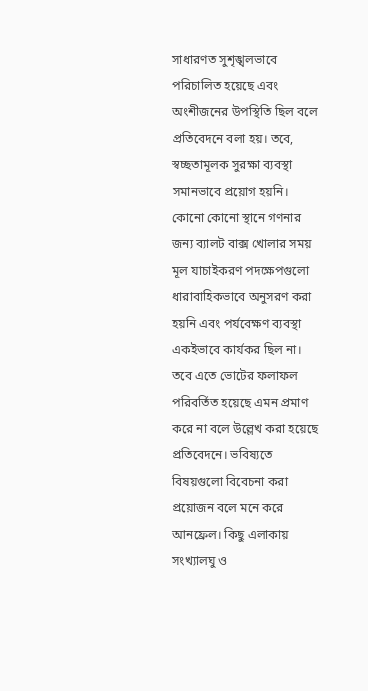সাধারণত সুশৃঙ্খলভাবে পরিচালিত হয়েছে এবং অংশীজনের উপস্থিতি ছিল বলে প্রতিবেদনে বলা হয়। তবে, স্বচ্ছতামূলক সুরক্ষা ব্যবস্থা সমানভাবে প্রয়োগ হয়নি। কোনো কোনো স্থানে গণনার জন্য ব্যালট বাক্স খোলার সময় মূল যাচাইকরণ পদক্ষেপগুলো ধারাবাহিকভাবে অনুসরণ করা হয়নি এবং পর্যবেক্ষণ ব্যবস্থা একইভাবে কার্যকর ছিল না। তবে এতে ভোটের ফলাফল পরিবর্তিত হয়েছে এমন প্রমাণ করে না বলে উল্লেখ করা হয়েছে প্রতিবেদনে। ভবিষ্যতে বিষয়গুলো বিবেচনা করা প্রয়োজন বলে মনে করে আনফ্রেল। কিছু এলাকায় সংখ্যালঘু ও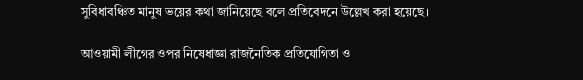সুবিধাবঞ্চিত মানুষ ভয়ের কথা জানিয়েছে বলে প্রতিবেদনে উল্লেখ করা হয়েছে।

আওয়ামী লীগের ওপর নিষেধাজ্ঞা রাজনৈতিক প্রতিযোগিতা ও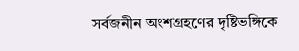সর্বজনীন অংশগ্রহণের দৃষ্টিভঙ্গিকে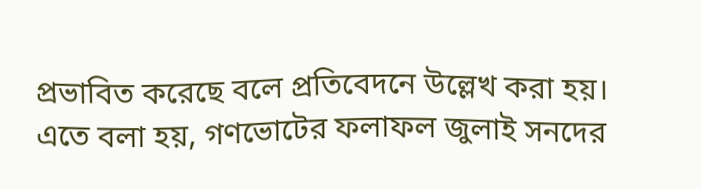প্রভাবিত করেছে বলে প্রতিবেদনে উল্লেখ করা হয়। এতে বলা হয়, গণভোটের ফলাফল জুলাই সনদের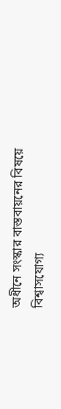অধীনে সংস্কার বাস্তবায়নের বিষয়ে বিশ্বাসযোগ্য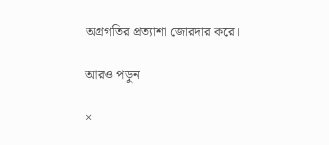অগ্রগতির প্রত্যাশা জোরদার করে।

আরও পড়ুন

×